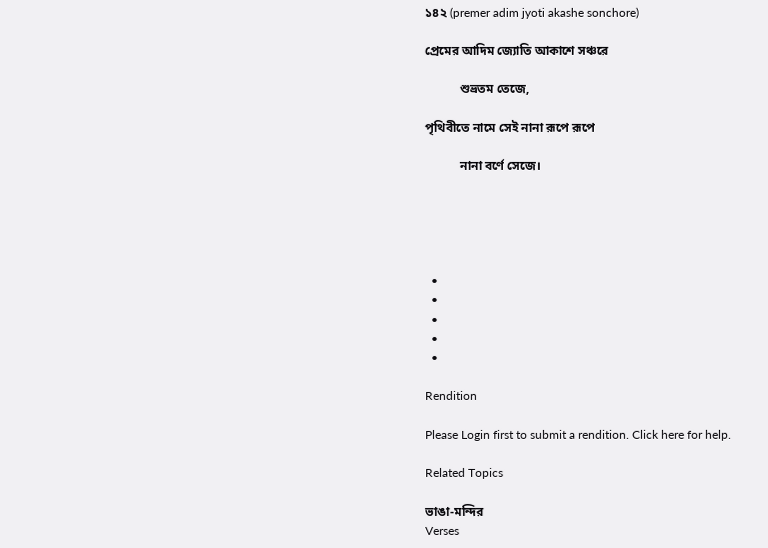১৪২ (premer adim jyoti akashe sonchore)

প্রেমের আদিম জ্যোতি আকাশে সঞ্চরে

           শুভ্রতম তেজে,

পৃথিবীতে নামে সেই নানা রূপে রূপে

           নানা বর্ণে সেজে।





  •
  •
  •
  •
  •

Rendition

Please Login first to submit a rendition. Click here for help.

Related Topics

ভাঙা-মন্দির
Verses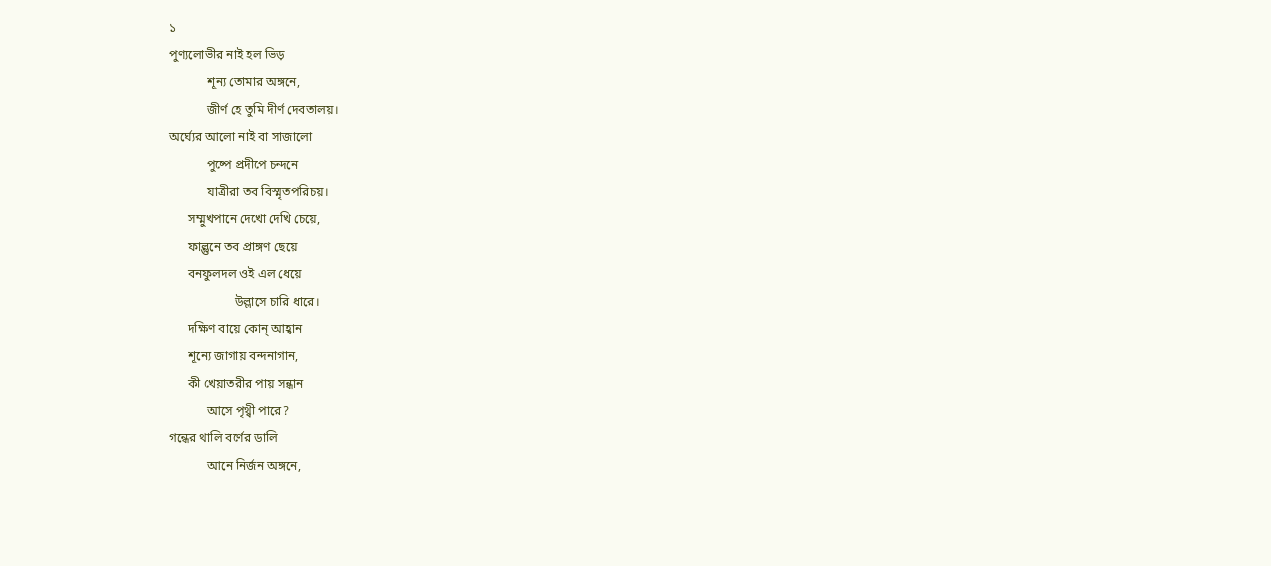১
পুণ্যলোভীর নাই হল ভিড়
            শূন্য তোমার অঙ্গনে,
            জীর্ণ হে তুমি দীর্ণ দেবতালয়।
অর্ঘ্যের আলো নাই বা সাজালো
            পুষ্পে প্রদীপে চন্দনে
            যাত্রীরা তব বিস্মৃতপরিচয়।
      সম্মুখপানে দেখো দেখি চেয়ে,
      ফাল্গুনে তব প্রাঙ্গণ ছেয়ে
      বনফুলদল ওই এল ধেয়ে
                     উল্লাসে চারি ধারে।
      দক্ষিণ বায়ে কোন্‌ আহ্বান
      শূন্যে জাগায় বন্দনাগান,
      কী খেয়াতরীর পায় সন্ধান
            আসে পৃথ্বী পারে?
গন্ধের থালি বর্ণের ডালি
            আনে নির্জন অঙ্গনে,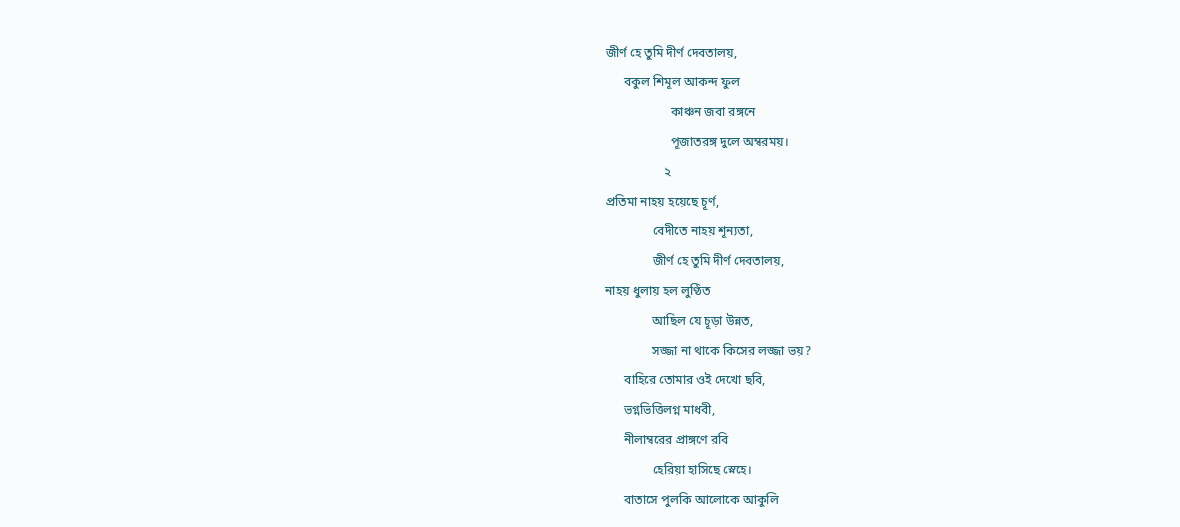জীর্ণ হে তুমি দীর্ণ দেবতালয়,
      বকুল শিমূল আকন্দ ফুল
                     কাঞ্চন জবা রঙ্গনে
                     পূজাতরঙ্গ দুলে অম্বরময়।
                   ২
প্রতিমা নাহয় হয়েছে চূর্ণ,
               বেদীতে নাহয় শূন্যতা,
               জীর্ণ হে তুমি দীর্ণ দেবতালয়,
নাহয় ধুলায় হল লুণ্ঠিত
               আছিল যে চূড়া উন্নত,
               সজ্জা না থাকে কিসের লজ্জা ভয়?
      বাহিরে তোমার ওই দেখো ছবি,
      ভগ্নভিত্তিলগ্ন মাধবী,
      নীলাম্বরের প্রাঙ্গণে রবি
               হেরিয়া হাসিছে স্নেহে।
      বাতাসে পুলকি আলোকে আকুলি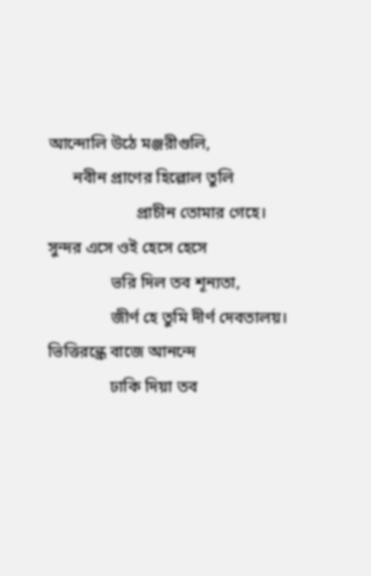আন্দোলি উঠে মঞ্জরীগুলি,
      নবীন প্রাণের হিল্লোল তুলি
                     প্রাচীন তোমার গেহে।
সুন্দর এসে ওই হেসে হেসে
               ভরি দিল তব শূন্যতা,
               জীর্ণ হে তুমি দীর্ণ দেবতালয়।
ভিত্তিরন্ধ্রে বাজে আনন্দে
               ঢাকি দিয়া তব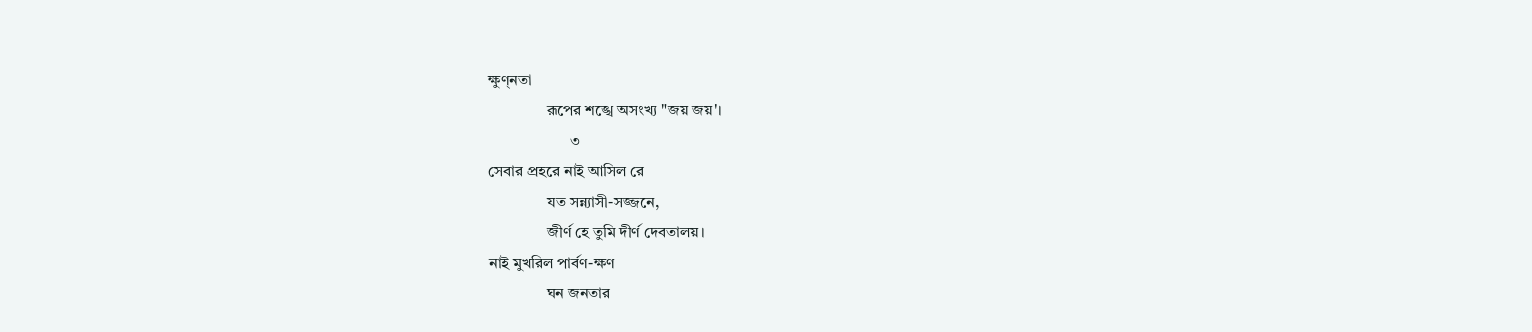ক্ষুণ্নতা
               রূপের শঙ্খে অসংখ্য "জয় জয়'।
                     ৩
সেবার প্রহরে নাই আসিল রে
               যত সন্ন্যাসী-সজ্জনে,
               জীর্ণ হে তুমি দীর্ণ দেবতালয়।
নাই মুখরিল পার্বণ-ক্ষণ
               ঘন জনতার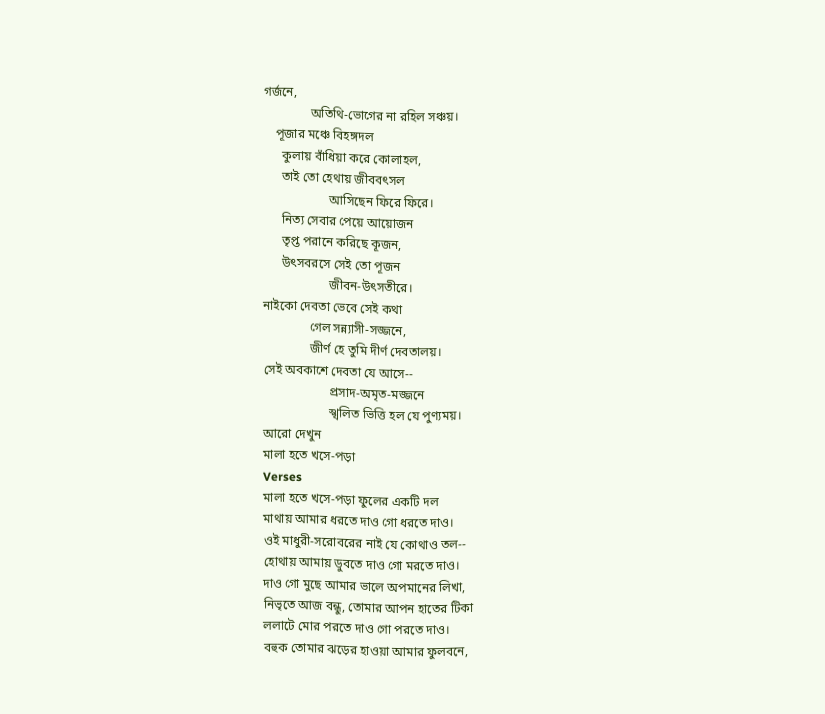গর্জনে,
               অতিথি-ভোগের না রহিল সঞ্চয়।
    পূজার মঞ্চে বিহঙ্গদল
      কুলায় বাঁধিয়া করে কোলাহল,
      তাই তো হেথায় জীববৎসল
                     আসিছেন ফিরে ফিরে।
      নিত্য সেবার পেয়ে আয়োজন
      তৃপ্ত পরানে করিছে কূজন,
      উৎসবরসে সেই তো পূজন
                     জীবন-উৎসতীরে।
নাইকো দেবতা ভেবে সেই কথা
               গেল সন্ন্যাসী-সজ্জনে,
               জীর্ণ হে তুমি দীর্ণ দেবতালয়।
সেই অবকাশে দেবতা যে আসে--
                     প্রসাদ-অমৃত-মজ্জনে
                     স্খলিত ভিত্তি হল যে পুণ্যময়।
আরো দেখুন
মালা হতে খসে-পড়া
Verses
মালা হতে খসে-পড়া ফুলের একটি দল
মাথায় আমার ধরতে দাও গো ধরতে দাও।
ওই মাধুরী-সরোবরের নাই যে কোথাও তল--
হোথায় আমায় ডুবতে দাও গো মরতে দাও।
দাও গো মুছে আমার ভালে অপমানের লিখা,
নিভৃতে আজ বন্ধু, তোমার আপন হাতের টিকা
ললাটে মোর পরতে দাও গো পরতে দাও।
বহুক তোমার ঝড়ের হাওয়া আমার ফুলবনে,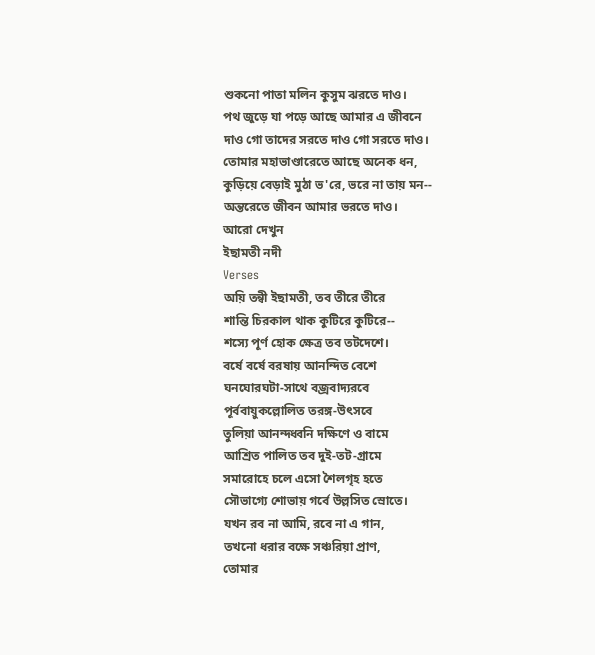শুকনো পাতা মলিন কুসুম ঝরতে দাও।
পথ জুড়ে যা পড়ে আছে আমার এ জীবনে
দাও গো তাদের সরতে দাও গো সরতে দাও।
তোমার মহাভাণ্ডারেতে আছে অনেক ধন,
কুড়িয়ে বেড়াই মুঠা ভ'রে, ভরে না তায় মন--
অন্তরেতে জীবন আমার ভরতে দাও।
আরো দেখুন
ইছামতী নদী
Verses
অয়ি তন্বী ইছামতী, তব তীরে তীরে
শান্তি চিরকাল থাক কুটিরে কুটিরে--
শস্যে পূর্ণ হোক ক্ষেত্র তব তটদেশে।
বর্ষে বর্ষে বরষায় আনন্দিত বেশে
ঘনঘোরঘটা-সাথে বজ্রবাদ্যরবে
পূর্ববায়ুকল্লোলিত তরঙ্গ-উৎসবে
তুলিয়া আনন্দধ্বনি দক্ষিণে ও বামে
আশ্রিত পালিত তব দুই-তট-গ্রামে
সমারোহে চলে এসো শৈলগৃহ হতে
সৌভাগ্যে শোভায় গর্বে উল্লসিত স্রোতে।
যখন রব না আমি, রবে না এ গান,
তখনো ধরার বক্ষে সঞ্চরিয়া প্রাণ,
তোমার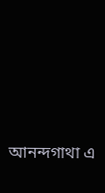আনন্দগাথা এ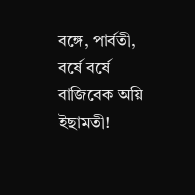বঙ্গে, পার্বতী,
বর্ষে বর্ষে বাজিবেক অয়ি ইছামতী!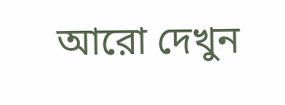আরো দেখুন